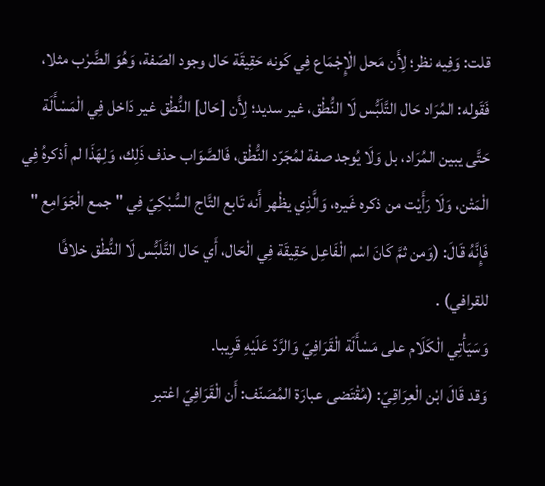قلت: وَفِيه نظر؛ لِأَن مَحل الْإِجْمَاع فِي كَونه حَقِيقَة حَال وجود الصّفة، وَهُوَ الضَّرْب مثلا، فَقَوله: المُرَاد حَال التَّلَبُّس لَا النُّطْق، غير سديد؛ لِأَن [حَال] النُّطْق غير دَاخل فِي الْمَسْأَلَة حَتَّى يبين المُرَاد، بل وَلَا يُوجد صفة لمُجَرّد النُّطْق، فَالصَّوَاب حذف ذَلِك، وَلِهَذَا لم أذكرهُ فِي الْمَتْن، وَلَا رَأَيْت من ذكره غَيره، وَالَّذِي يظْهر أَنه تَابع التَّاج السُّبْكِيّ فِي " جمع الْجَوَامِع " فَإِنَّهُ قَالَ: (وَمن ثمَّ كَانَ اسْم الْفَاعِل حَقِيقَة فِي الْحَال، أَي حَال التَّلَبُّس لَا النُّطْق خلافًا للقرافي) .
وَسَيَأْتِي الْكَلَام على مَسْأَلَة الْقَرَافِيّ وَالرَّدّ عَلَيْهِ قَرِيبا.
وَقد قَالَ ابْن الْعِرَاقِيّ: (مُقْتَضى عبارَة المُصَنّف: أَن الْقَرَافِيّ اعْتبر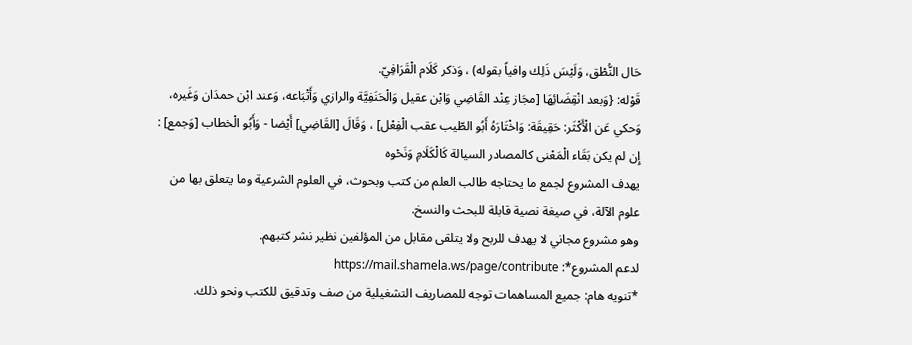حَال النُّطْق، وَلَيْسَ ذَلِك وافياً بقوله) ، وَذكر كَلَام الْقَرَافِيّ.
قَوْله: {وَبعد انْقِضَائِهَا [مجَاز عِنْد القَاضِي وَابْن عقيل وَالْحَنَفِيَّة والرازي وَأَتْبَاعه، وَعند ابْن حمدَان وَغَيره، وَحكي عَن الْأَكْثَر: حَقِيقَة: وَاخْتَارَهُ أَبُو الطّيب عقب الْفِعْل] ، وَقَالَ [القَاضِي] أَيْضا - وَأَبُو الْخطاب [وَجمع] : إِن لم يكن بَقَاء الْمَعْنى كالمصادر السيالة كَالْكَلَامِ وَنَحْوه
يهدف المشروع لجمع ما يحتاجه طالب العلم من كتب وبحوث، في العلوم الشرعية وما يتعلق بها من علوم الآلة، في صيغة نصية قابلة للبحث والنسخ.
وهو مشروع مجاني لا يهدف للربح ولا يتلقى مقابل من المؤلفين نظير نشر كتبهم.
لدعم المشروع*: https://mail.shamela.ws/page/contribute
*تنويه هام: جميع المساهمات توجه للمصاريف التشغيلية من صف وتدقيق للكتب ونحو ذلك.